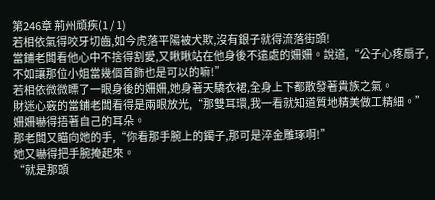第246章 荊州頑疾(1 / 1)
若相依氣得咬牙切齒,如今虎落平陽被犬欺,沒有銀子就得流落街頭!
當鋪老闆看他心中不捨得割愛,又瞅瞅站在他身後不遠處的姍姍。說道,“公子心疼扇子,不如讓那位小姐當幾個首飾也是可以的嘛!”
若相依微微瞟了一眼身後的姍姍,她身著天驕衣裙,全身上下都散發著貴族之氣。
財迷心竅的當鋪老闆看得是兩眼放光,“那雙耳環,我一看就知道質地精美做工精細。”
姍姍嚇得捂著自己的耳朵。
那老闆又瞄向她的手,“你看那手腕上的鐲子,那可是淬金雕琢啊!”
她又嚇得把手腕掩起來。
“就是那頭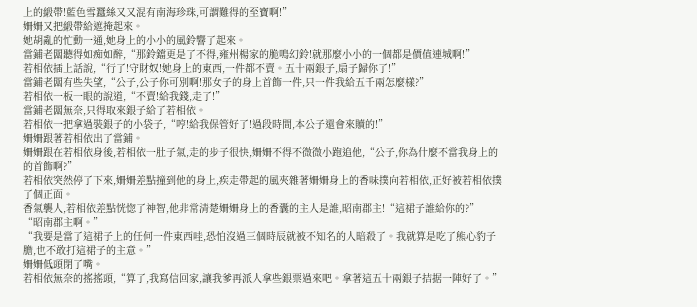上的緞帶!藍色雪蠶絲又又混有南海珍珠,可謂難得的至寶啊!”
姍姍又把緞帶給遮掩起來。
她胡亂的忙動一通,她身上的小小的風鈴響了起來。
當鋪老闆聽得如痴如醉,“那鈴鐺更是了不得,雍州楊家的脆鳴幻鈴!就那麼小小的一個都是價值連城啊!”
若相依插上話說,“行了!守財奴!她身上的東西,一件都不賣。五十兩銀子,扇子歸你了!”
當鋪老闆有些失望,“公子,公子你可別啊!那女子的身上首飾一件,只一件我給五千兩怎麼樣?”
若相依一板一眼的說道,“不賣!給我錢,走了!”
當鋪老闆無奈,只得取來銀子給了若相依。
若相依一把拿過裝銀子的小袋子,“哼!給我保管好了!過段時間,本公子還會來贖的!”
姍姍跟著若相依出了當鋪。
姍姍跟在若相依身後,若相依一肚子氣,走的步子很快,姍姍不得不微微小跑追他,“公子,你為什麼不當我身上的的首飾啊?”
若相依突然停了下來,姍姍差點撞到他的身上,疾走帶起的風夾雜著姍姍身上的香味撲向若相依,正好被若相依撲了個正面。
香氣襲人,若相依差點恍惚了神智,他非常清楚姍姍身上的香囊的主人是誰,昭南郡主!“這裙子誰給你的?”
“昭南郡主啊。”
“我要是當了這裙子上的任何一件東西哇,恐怕沒過三個時辰就被不知名的人暗殺了。我就算是吃了熊心豹子膽,也不敢打這裙子的主意。”
姍姍低頭閉了嘴。
若相依無奈的搖搖頭,“算了,我寫信回家,讓我爹再派人拿些銀票過來吧。拿著這五十兩銀子拮据一陣好了。”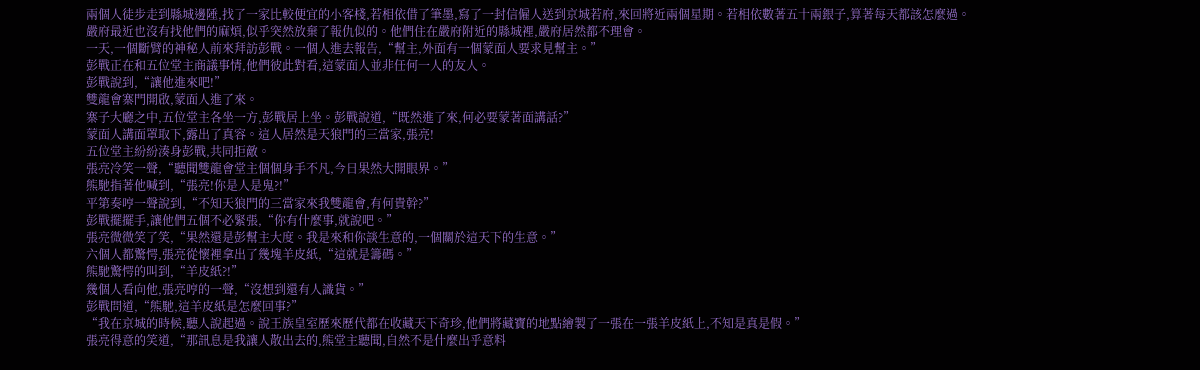兩個人徒步走到縣城邊陲,找了一家比較便宜的小客棧,若相依借了筆墨,寫了一封信僱人送到京城若府,來回將近兩個星期。若相依數著五十兩銀子,算著每天都該怎麼過。
嚴府最近也沒有找他們的麻煩,似乎突然放棄了報仇似的。他們住在嚴府附近的縣城裡,嚴府居然都不理會。
一天,一個斷臂的神秘人前來拜訪彭戰。一個人進去報告,“幫主,外面有一個蒙面人要求見幫主。”
彭戰正在和五位堂主商議事情,他們彼此對看,這蒙面人並非任何一人的友人。
彭戰說到,“讓他進來吧!”
雙龍會寨門開啟,蒙面人進了來。
寨子大廳之中,五位堂主各坐一方,彭戰居上坐。彭戰說道,“既然進了來,何必要蒙著面講話?”
蒙面人講面罩取下,露出了真容。這人居然是天狼門的三當家,張亮!
五位堂主紛紛湊身彭戰,共同拒敵。
張亮冷笑一聲,“聽聞雙龍會堂主個個身手不凡,今日果然大開眼界。”
熊馳指著他喊到,“張亮!你是人是鬼?!”
平第奏哼一聲說到,“不知天狼門的三當家來我雙龍會,有何貴幹?”
彭戰擺擺手,讓他們五個不必緊張,“你有什麼事,就說吧。”
張亮微微笑了笑,“果然還是彭幫主大度。我是來和你談生意的,一個關於這天下的生意。”
六個人都驚愕,張亮從懷裡拿出了幾塊羊皮紙,“這就是籌碼。”
熊馳驚愕的叫到,“羊皮紙?!”
幾個人看向他,張亮哼的一聲,“沒想到還有人識貨。”
彭戰問道,“熊馳,這羊皮紙是怎麼回事?”
“我在京城的時候,聽人說起過。說王族皇室歷來歷代都在收藏天下奇珍,他們將藏寶的地點繪製了一張在一張羊皮紙上,不知是真是假。”
張亮得意的笑道,“那訊息是我讓人散出去的,熊堂主聽聞,自然不是什麼出乎意料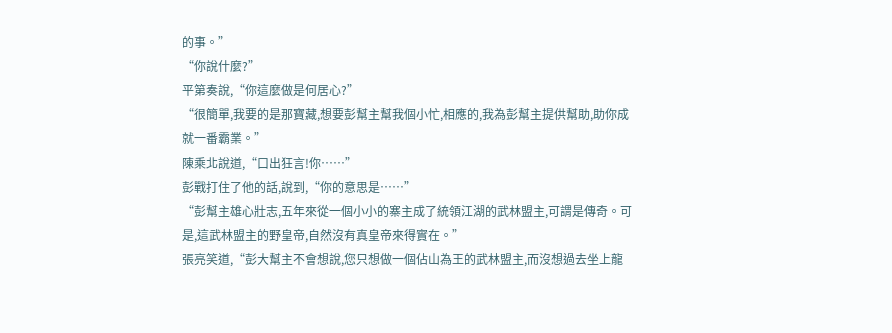的事。”
“你說什麼?”
平第奏說,“你這麼做是何居心?”
“很簡單,我要的是那寶藏,想要彭幫主幫我個小忙,相應的,我為彭幫主提供幫助,助你成就一番霸業。”
陳乘北說道,“口出狂言!你……”
彭戰打住了他的話,說到,“你的意思是……”
“彭幫主雄心壯志,五年來從一個小小的寨主成了統領江湖的武林盟主,可謂是傳奇。可是,這武林盟主的野皇帝,自然沒有真皇帝來得實在。”
張亮笑道,“彭大幫主不會想說,您只想做一個佔山為王的武林盟主,而沒想過去坐上龍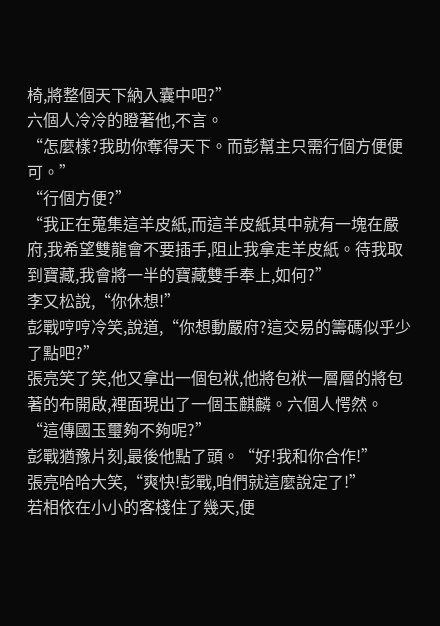椅,將整個天下納入囊中吧?”
六個人冷冷的瞪著他,不言。
“怎麼樣?我助你奪得天下。而彭幫主只需行個方便便可。”
“行個方便?”
“我正在蒐集這羊皮紙,而這羊皮紙其中就有一塊在嚴府,我希望雙龍會不要插手,阻止我拿走羊皮紙。待我取到寶藏,我會將一半的寶藏雙手奉上,如何?”
李又松說,“你休想!”
彭戰哼哼冷笑,說道,“你想動嚴府?這交易的籌碼似乎少了點吧?”
張亮笑了笑,他又拿出一個包袱,他將包袱一層層的將包著的布開啟,裡面現出了一個玉麒麟。六個人愕然。
“這傳國玉璽夠不夠呢?”
彭戰猶豫片刻,最後他點了頭。“好!我和你合作!”
張亮哈哈大笑,“爽快!彭戰,咱們就這麼說定了!”
若相依在小小的客棧住了幾天,便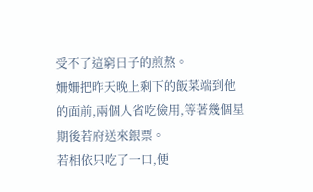受不了這窮日子的煎熬。
姍姍把昨天晚上剩下的飯菜端到他的面前,兩個人省吃儉用,等著幾個星期後若府送來銀票。
若相依只吃了一口,便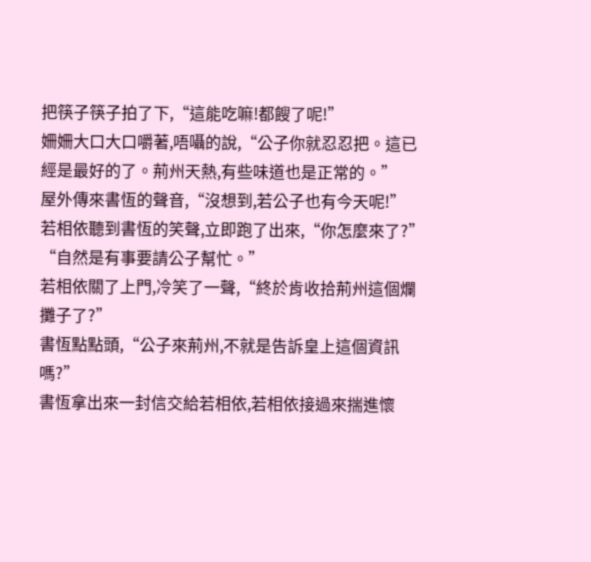把筷子筷子拍了下,“這能吃嘛!都餿了呢!”
姍姍大口大口嚼著,唔囁的說,“公子你就忍忍把。這已經是最好的了。荊州天熱,有些味道也是正常的。”
屋外傳來書恆的聲音,“沒想到,若公子也有今天呢!”
若相依聽到書恆的笑聲,立即跑了出來,“你怎麼來了?”
“自然是有事要請公子幫忙。”
若相依關了上門,冷笑了一聲,“終於肯收拾荊州這個爛攤子了?”
書恆點點頭,“公子來荊州,不就是告訴皇上這個資訊嗎?”
書恆拿出來一封信交給若相依,若相依接過來揣進懷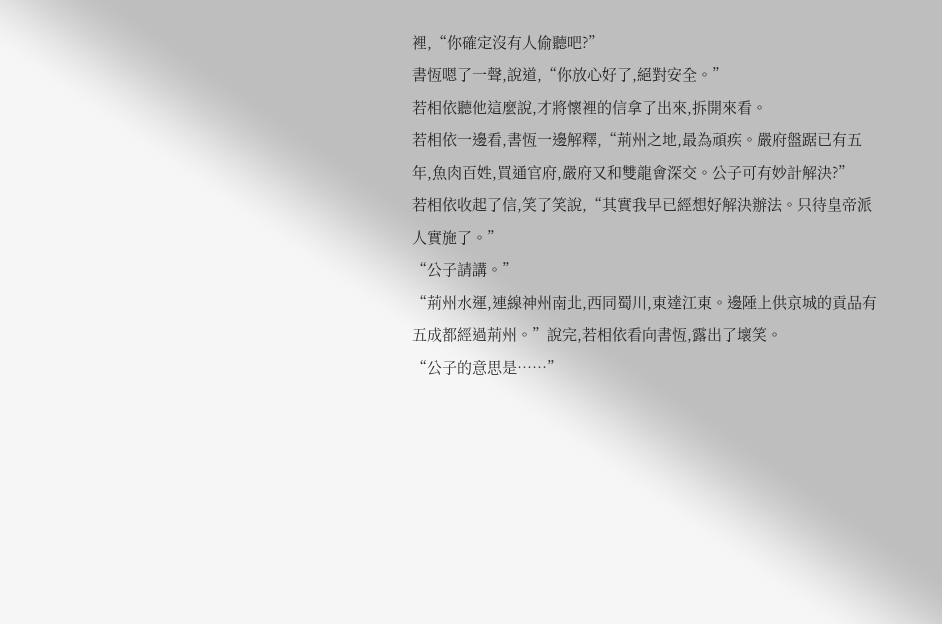裡,“你確定沒有人偷聽吧?”
書恆嗯了一聲,說道,“你放心好了,絕對安全。”
若相依聽他這麼說,才將懷裡的信拿了出來,拆開來看。
若相依一邊看,書恆一邊解釋,“荊州之地,最為頑疾。嚴府盤踞已有五年,魚肉百姓,買通官府,嚴府又和雙龍會深交。公子可有妙計解決?”
若相依收起了信,笑了笑說,“其實我早已經想好解決辦法。只待皇帝派人實施了。”
“公子請講。”
“荊州水運,連線神州南北,西同蜀川,東達江東。邊陲上供京城的貢品有五成都經過荊州。”說完,若相依看向書恆,露出了壞笑。
“公子的意思是……”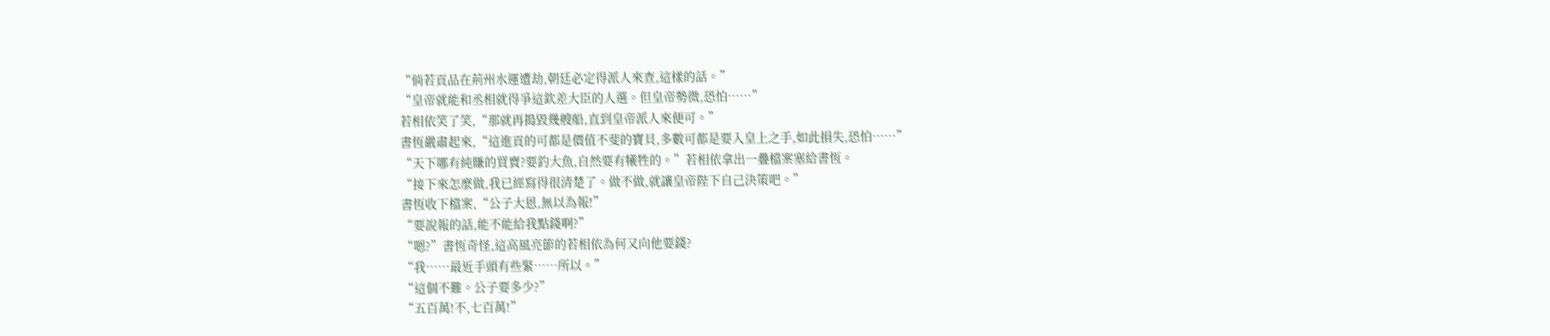“倘若貢品在荊州水運遭劫,朝廷必定得派人來查,這樣的話。”
“皇帝就能和丞相就得爭這欽差大臣的人選。但皇帝勢微,恐怕……”
若相依笑了笑,“那就再搗毀幾艘船,直到皇帝派人來便可。”
書恆嚴肅起來,“這進貢的可都是價值不斐的寶貝,多數可都是要入皇上之手,如此損失,恐怕……”
“天下哪有純賺的買賣?要釣大魚,自然要有犧牲的。”若相依拿出一疊檔案塞給書恆。
“接下來怎麼做,我已經寫得很清楚了。做不做,就讓皇帝陛下自己決策吧。”
書恆收下檔案,“公子大恩,無以為報!”
“要說報的話,能不能給我點錢啊?”
“嗯?”書恆奇怪,這高風亮節的若相依為何又向他要錢?
“我……最近手頭有些緊……所以。”
“這個不難。公子要多少?”
“五百萬!不,七百萬!”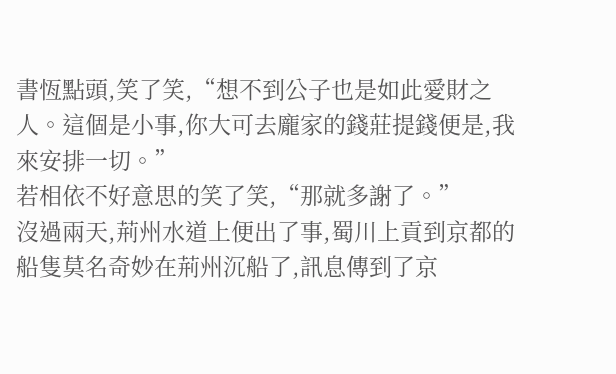書恆點頭,笑了笑,“想不到公子也是如此愛財之人。這個是小事,你大可去龐家的錢莊提錢便是,我來安排一切。”
若相依不好意思的笑了笑,“那就多謝了。”
沒過兩天,荊州水道上便出了事,蜀川上貢到京都的船隻莫名奇妙在荊州沉船了,訊息傳到了京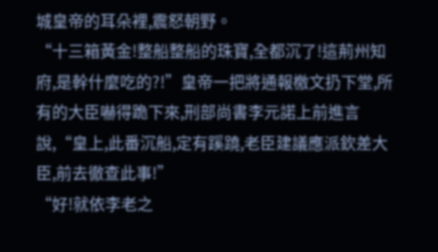城皇帝的耳朵裡,震怒朝野。
“十三箱黃金!整船整船的珠寶,全都沉了!這荊州知府,是幹什麼吃的?!”皇帝一把將通報檄文扔下堂,所有的大臣嚇得跪下來,刑部尚書李元諾上前進言說,“皇上,此番沉船,定有蹊蹺,老臣建議應派欽差大臣,前去徹查此事!”
“好!就依李老之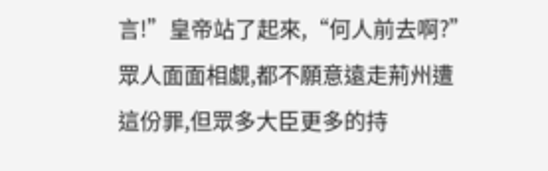言!”皇帝站了起來,“何人前去啊?”
眾人面面相覷,都不願意遠走荊州遭這份罪,但眾多大臣更多的持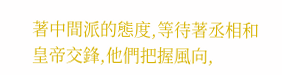著中間派的態度,等待著丞相和皇帝交鋒,他們把握風向,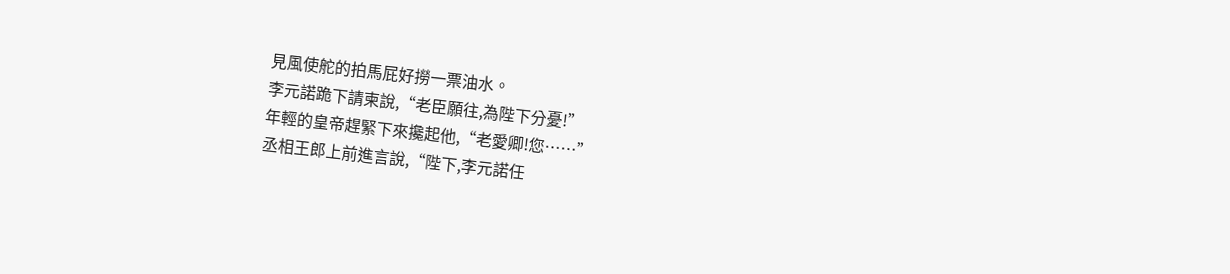見風使舵的拍馬屁好撈一票油水。
李元諾跪下請柬說,“老臣願往,為陛下分憂!”
年輕的皇帝趕緊下來攙起他,“老愛卿!您……”
丞相王郎上前進言說,“陛下,李元諾任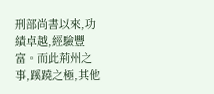刑部尚書以來,功績卓越,經驗豐富。而此荊州之事,蹊蹺之極,其他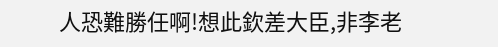人恐難勝任啊!想此欽差大臣,非李老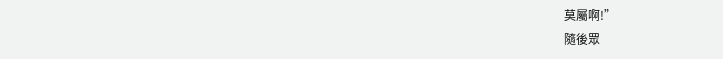莫屬啊!”
隨後眾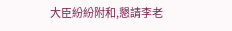大臣紛紛附和,懇請李老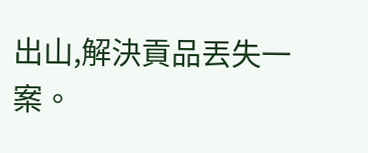出山,解決貢品丟失一案。